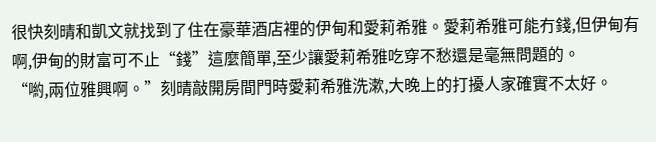很快刻晴和凱文就找到了住在豪華酒店裡的伊甸和愛莉希雅。愛莉希雅可能冇錢,但伊甸有啊,伊甸的財富可不止“錢”這麼簡單,至少讓愛莉希雅吃穿不愁還是毫無問題的。
“喲,兩位雅興啊。”刻晴敲開房間門時愛莉希雅洗漱,大晚上的打擾人家確實不太好。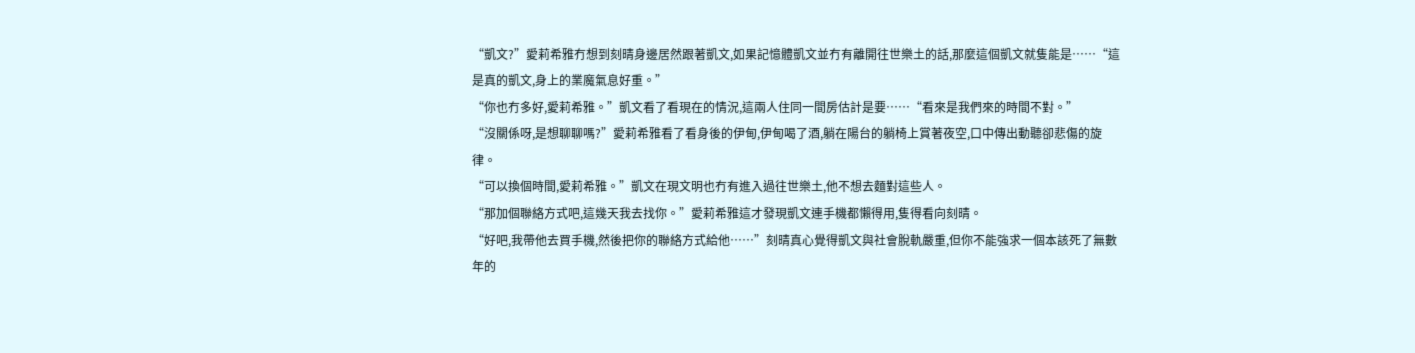“凱文?”愛莉希雅冇想到刻晴身邊居然跟著凱文,如果記憶體凱文並冇有離開往世樂土的話,那麼這個凱文就隻能是……“這是真的凱文,身上的業魔氣息好重。”
“你也冇多好,愛莉希雅。”凱文看了看現在的情況,這兩人住同一間房估計是要……“看來是我們來的時間不對。”
“沒關係呀,是想聊聊嗎?”愛莉希雅看了看身後的伊甸,伊甸喝了酒,躺在陽台的躺椅上賞著夜空,口中傳出動聽卻悲傷的旋律。
“可以換個時間,愛莉希雅。”凱文在現文明也冇有進入過往世樂土,他不想去麵對這些人。
“那加個聯絡方式吧,這幾天我去找你。”愛莉希雅這才發現凱文連手機都懶得用,隻得看向刻晴。
“好吧,我帶他去買手機,然後把你的聯絡方式給他……”刻晴真心覺得凱文與社會脫軌嚴重,但你不能強求一個本該死了無數年的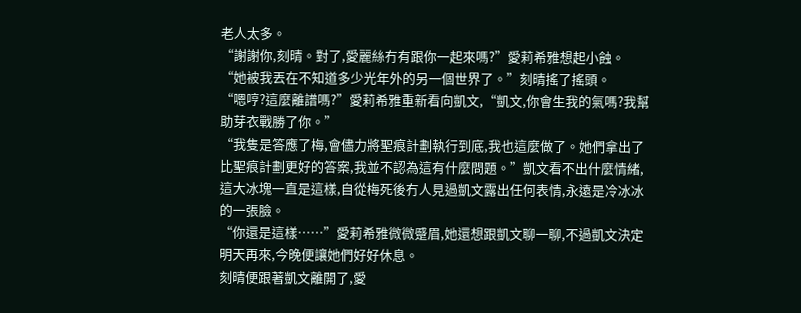老人太多。
“謝謝你,刻晴。對了,愛麗絲冇有跟你一起來嗎?”愛莉希雅想起小蝕。
“她被我丟在不知道多少光年外的另一個世界了。”刻晴搖了搖頭。
“嗯哼?這麼離譜嗎?”愛莉希雅重新看向凱文,“凱文,你會生我的氣嗎?我幫助芽衣戰勝了你。”
“我隻是答應了梅,會儘力將聖痕計劃執行到底,我也這麼做了。她們拿出了比聖痕計劃更好的答案,我並不認為這有什麼問題。”凱文看不出什麼情緒,這大冰塊一直是這樣,自從梅死後冇人見過凱文露出任何表情,永遠是冷冰冰的一張臉。
“你還是這樣……”愛莉希雅微微蹙眉,她還想跟凱文聊一聊,不過凱文決定明天再來,今晚便讓她們好好休息。
刻晴便跟著凱文離開了,愛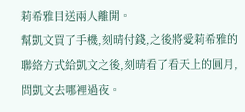莉希雅目送兩人離開。
幫凱文買了手機,刻晴付錢,之後將愛莉希雅的聯絡方式給凱文之後,刻晴看了看天上的圓月,問凱文去哪裡過夜。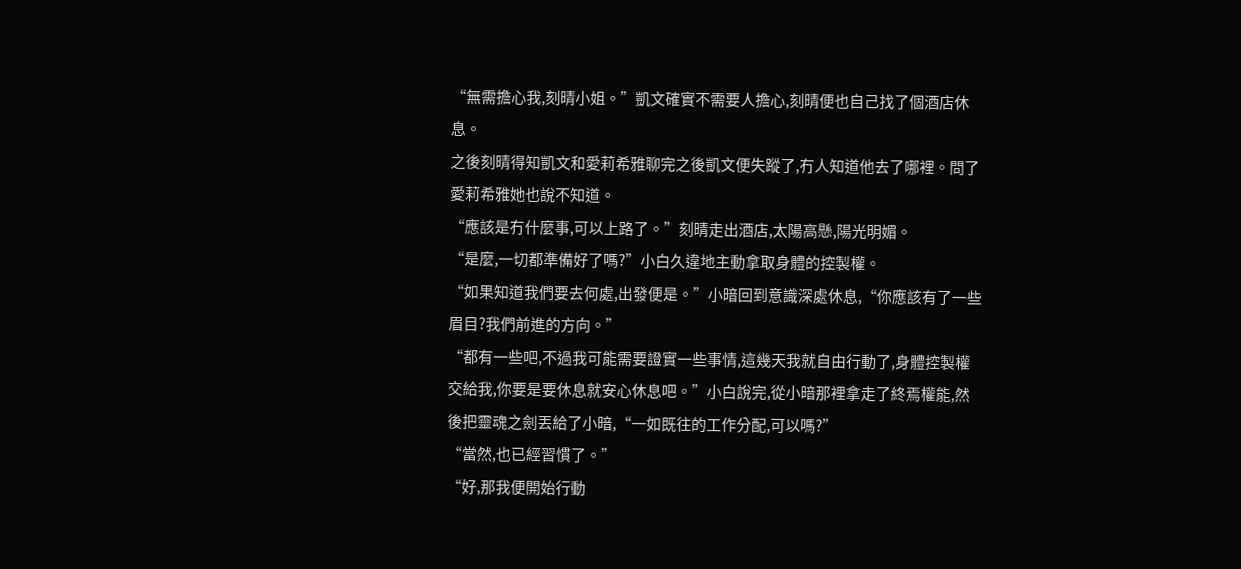“無需擔心我,刻晴小姐。”凱文確實不需要人擔心,刻晴便也自己找了個酒店休息。
之後刻晴得知凱文和愛莉希雅聊完之後凱文便失蹤了,冇人知道他去了哪裡。問了愛莉希雅她也說不知道。
“應該是冇什麼事,可以上路了。”刻晴走出酒店,太陽高懸,陽光明媚。
“是麼,一切都準備好了嗎?”小白久違地主動拿取身體的控製權。
“如果知道我們要去何處,出發便是。”小暗回到意識深處休息,“你應該有了一些眉目?我們前進的方向。”
“都有一些吧,不過我可能需要證實一些事情,這幾天我就自由行動了,身體控製權交給我,你要是要休息就安心休息吧。”小白說完,從小暗那裡拿走了終焉權能,然後把靈魂之劍丟給了小暗,“一如既往的工作分配,可以嗎?”
“當然,也已經習慣了。”
“好,那我便開始行動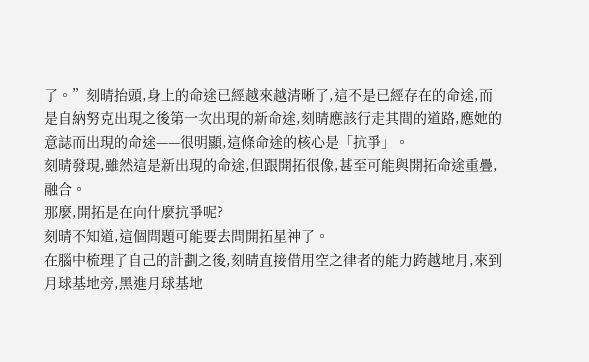了。”刻晴抬頭,身上的命途已經越來越清晰了,這不是已經存在的命途,而是自納努克出現之後第一次出現的新命途,刻晴應該行走其間的道路,應她的意誌而出現的命途——很明顯,這條命途的核心是「抗爭」。
刻晴發現,雖然這是新出現的命途,但跟開拓很像,甚至可能與開拓命途重疊,融合。
那麼,開拓是在向什麼抗爭呢?
刻晴不知道,這個問題可能要去問開拓星神了。
在腦中梳理了自己的計劃之後,刻晴直接借用空之律者的能力跨越地月,來到月球基地旁,黑進月球基地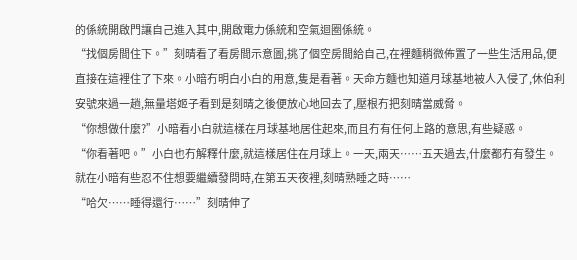的係統開啟門讓自己進入其中,開啟電力係統和空氣迴圈係統。
“找個房間住下。”刻晴看了看房間示意圖,挑了個空房間給自己,在裡麵稍微佈置了一些生活用品,便直接在這裡住了下來。小暗冇明白小白的用意,隻是看著。天命方麵也知道月球基地被人入侵了,休伯利安號來過一趟,無量塔姬子看到是刻晴之後便放心地回去了,壓根冇把刻晴當威脅。
“你想做什麼?”小暗看小白就這樣在月球基地居住起來,而且冇有任何上路的意思,有些疑惑。
“你看著吧。”小白也冇解釋什麼,就這樣居住在月球上。一天,兩天……五天過去,什麼都冇有發生。
就在小暗有些忍不住想要繼續發問時,在第五天夜裡,刻晴熟睡之時……
“哈欠……睡得還行……”刻晴伸了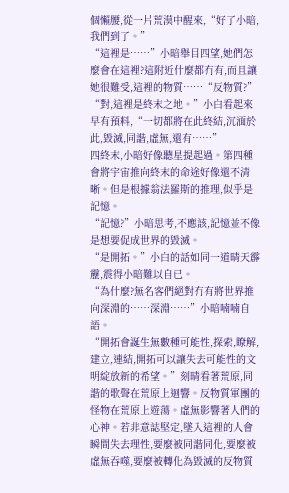個懶腰,從一片荒漠中醒來,“好了小暗,我們到了。”
“這裡是……”小暗舉目四望,她們怎麼會在這裡?這附近什麼都冇有,而且讓她很難受,這裡的物質……“反物質?”
“對,這裡是終末之地。”小白看起來早有預料,“一切都將在此終結,沉湎於此,毀滅,同諧,虛無,還有……”
四終末,小暗好像聽星提起過。第四種會將宇宙推向終末的命途好像還不清晰。但是根據翁法羅斯的推理,似乎是記憶。
“記憶?”小暗思考,不應該,記憶並不像是想要促成世界的毀滅。
“是開拓。”小白的話如同一道晴天霹靂,震得小暗難以自已。
“為什麼?無名客們絕對冇有將世界推向深淵的……深淵……”小暗喃喃自語。
“開拓會誕生無數種可能性,探索,瞭解,建立,連結,開拓可以讓失去可能性的文明綻放新的希望。”刻晴看著荒原,同諧的歌聲在荒原上迴響。反物質軍團的怪物在荒原上遊蕩。虛無影響著人們的心神。若非意誌堅定,墜入這裡的人會瞬間失去理性,要麼被同諧同化,要麼被虛無吞噬,要麼被轉化為毀滅的反物質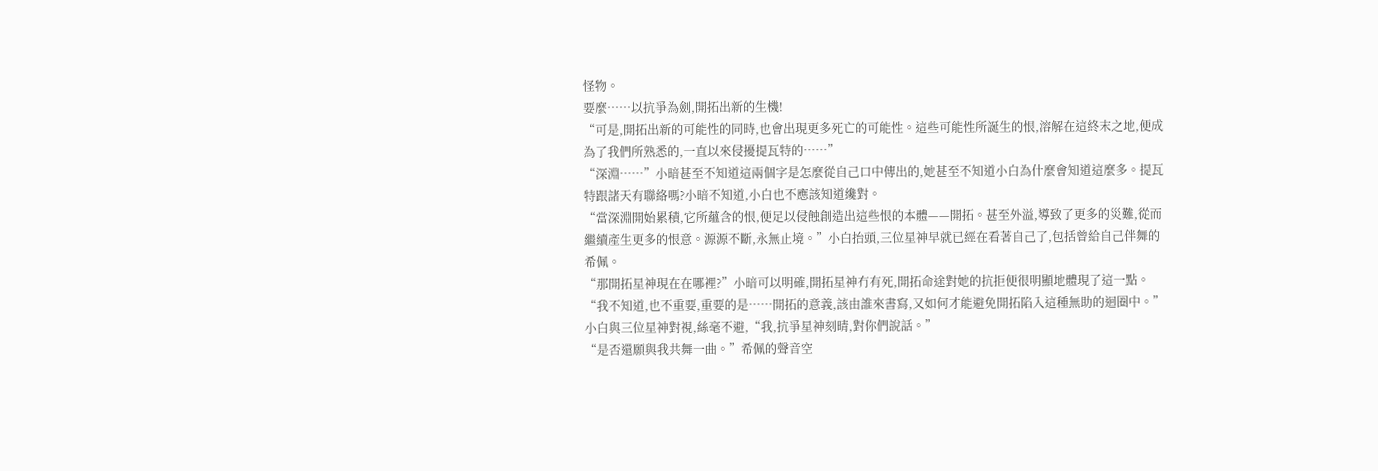怪物。
要麼……以抗爭為劍,開拓出新的生機!
“可是,開拓出新的可能性的同時,也會出現更多死亡的可能性。這些可能性所誕生的恨,溶解在這終末之地,便成為了我們所熟悉的,一直以來侵擾提瓦特的……”
“深淵……”小暗甚至不知道這兩個字是怎麼從自己口中傳出的,她甚至不知道小白為什麼會知道這麼多。提瓦特跟諸天有聯絡嗎?小暗不知道,小白也不應該知道纔對。
“當深淵開始累積,它所蘊含的恨,便足以侵蝕創造出這些恨的本體——開拓。甚至外溢,導致了更多的災難,從而繼續產生更多的恨意。源源不斷,永無止境。”小白抬頭,三位星神早就已經在看著自己了,包括曾給自己伴舞的希佩。
“那開拓星神現在在哪裡?”小暗可以明確,開拓星神冇有死,開拓命途對她的抗拒便很明顯地體現了這一點。
“我不知道,也不重要,重要的是……開拓的意義,該由誰來書寫,又如何才能避免開拓陷入這種無助的迴圈中。”小白與三位星神對視,絲毫不避,“我,抗爭星神刻晴,對你們說話。”
“是否還願與我共舞一曲。”希佩的聲音空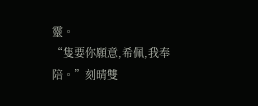靈。
“隻要你願意,希佩,我奉陪。”刻晴雙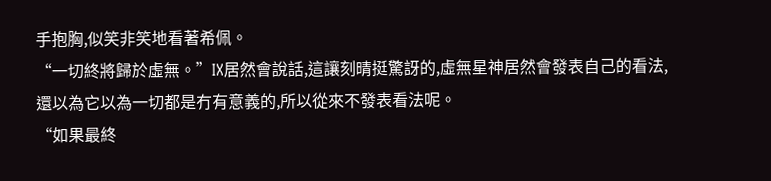手抱胸,似笑非笑地看著希佩。
“一切終將歸於虛無。”IX居然會說話,這讓刻晴挺驚訝的,虛無星神居然會發表自己的看法,還以為它以為一切都是冇有意義的,所以從來不發表看法呢。
“如果最終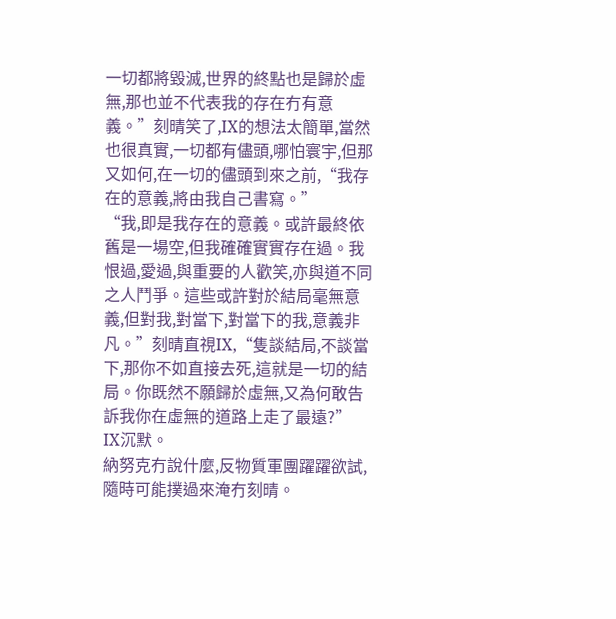一切都將毀滅,世界的終點也是歸於虛無,那也並不代表我的存在冇有意義。”刻晴笑了,IX的想法太簡單,當然也很真實,一切都有儘頭,哪怕寰宇,但那又如何,在一切的儘頭到來之前,“我存在的意義,將由我自己書寫。”
“我,即是我存在的意義。或許最終依舊是一場空,但我確確實實存在過。我恨過,愛過,與重要的人歡笑,亦與道不同之人鬥爭。這些或許對於結局毫無意義,但對我,對當下,對當下的我,意義非凡。”刻晴直視IX,“隻談結局,不談當下,那你不如直接去死,這就是一切的結局。你既然不願歸於虛無,又為何敢告訴我你在虛無的道路上走了最遠?”
IX沉默。
納努克冇說什麼,反物質軍團躍躍欲試,隨時可能撲過來淹冇刻晴。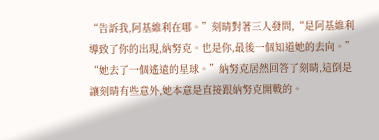“告訴我,阿基維利在哪。”刻晴對著三人發問,“是阿基維利導致了你的出現,納努克。也是你,最後一個知道她的去向。”
“她去了一個遙遠的星球。”納努克居然回答了刻晴,這倒是讓刻晴有些意外,她本意是直接跟納努克開戰的。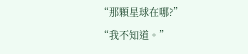“那顆星球在哪?”
“我不知道。”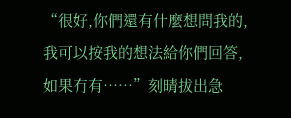“很好,你們還有什麼想問我的,我可以按我的想法給你們回答,如果冇有……”刻晴拔出急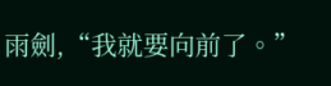雨劍,“我就要向前了。”